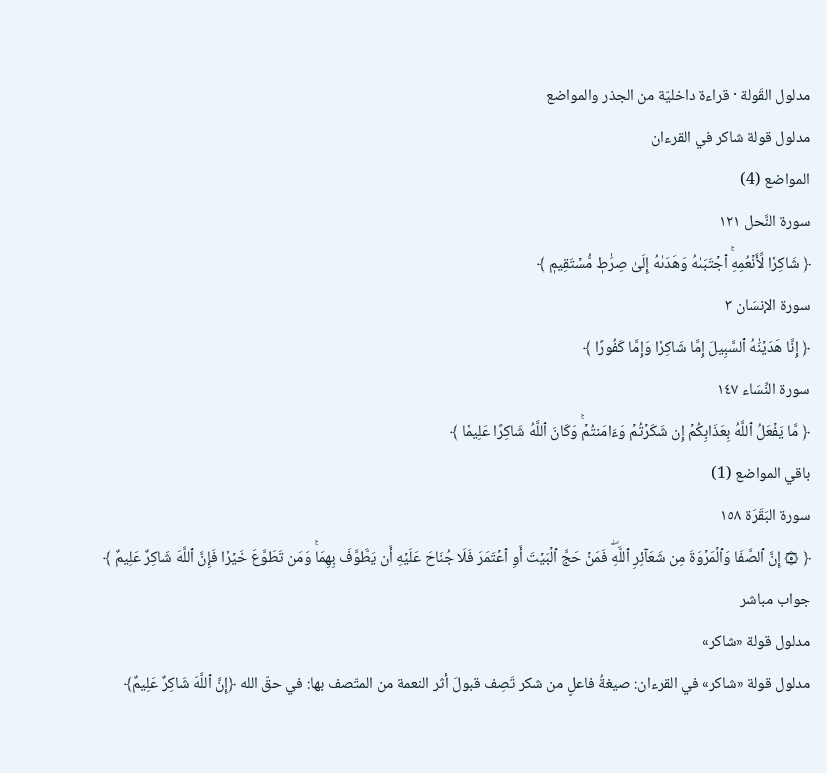مدلول القَولة · قراءة داخليّة من الجذر والمواضع
مدلول قولة شاكر في القرءان
المواضع (4)
سورة النَّحل ١٢١
﴿ شَاكِرٗا لِّأَنۡعُمِهِۚ ٱجۡتَبَىٰهُ وَهَدَىٰهُ إِلَىٰ صِرَٰطٖ مُّسۡتَقِيمٖ ﴾
سورة الإنسَان ٣
﴿ إِنَّا هَدَيۡنَٰهُ ٱلسَّبِيلَ إِمَّا شَاكِرٗا وَإِمَّا كَفُورًا ﴾
سورة النِّسَاء ١٤٧
﴿ مَّا يَفۡعَلُ ٱللَّهُ بِعَذَابِكُمۡ إِن شَكَرۡتُمۡ وَءَامَنتُمۡۚ وَكَانَ ٱللَّهُ شَاكِرًا عَلِيمٗا ﴾
باقي المواضع (1)
سورة البَقَرَة ١٥٨
﴿ ۞ إِنَّ ٱلصَّفَا وَٱلۡمَرۡوَةَ مِن شَعَآئِرِ ٱللَّهِۖ فَمَنۡ حَجَّ ٱلۡبَيۡتَ أَوِ ٱعۡتَمَرَ فَلَا جُنَاحَ عَلَيۡهِ أَن يَطَّوَّفَ بِهِمَاۚ وَمَن تَطَوَّعَ خَيۡرٗا فَإِنَّ ٱللَّهَ شَاكِرٌ عَلِيمٌ ﴾
جواب مباشر
مدلول قولة «شاكر»
مدلول قولة «شاكر» في القرءان: صيغةُ فاعلٍ من شكر تَصِف قبولَ أثر النعمة من المتّصف بها: في حقّ الله ﴿إِنَّ ٱللَّهَ شَاكِرٌ عَلِيمٌ﴾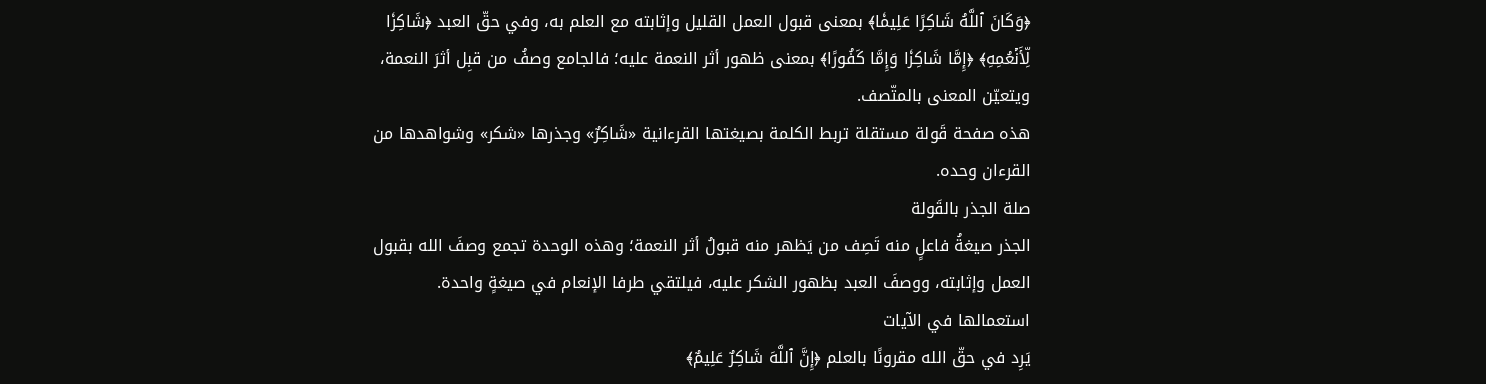﴿وَكَانَ ٱللَّهُ شَاكِرًا عَلِيمٗا﴾ بمعنى قبول العمل القليل وإثابته مع العلم به، وفي حقّ العبد ﴿شَاكِرٗا لِّأَنۡعُمِهِ﴾ ﴿إِمَّا شَاكِرٗا وَإِمَّا كَفُورًا﴾ بمعنى ظهور أثر النعمة عليه؛ فالجامع وصفُ من قبِل أثرَ النعمة، ويتعيّن المعنى بالمتّصف.
هذه صفحة قَولة مستقلة تربط الكلمة بصيغتها القرءانية «شَاكِرٌ» وجذرها «شكر» وشواهدها من القرءان وحده.
صلة الجذر بالقَولة
الجذر صيغةُ فاعلٍ منه تَصِف من يَظهر منه قبولُ أثر النعمة؛ وهذه الوحدة تجمع وصفَ الله بقبول العمل وإثابته، ووصفَ العبد بظهور الشكر عليه، فيلتقي طرفا الإنعام في صيغةٍ واحدة.
استعمالها في الآيات
يَرِد في حقّ الله مقرونًا بالعلم ﴿إِنَّ ٱللَّهَ شَاكِرٌ عَلِيمٌ﴾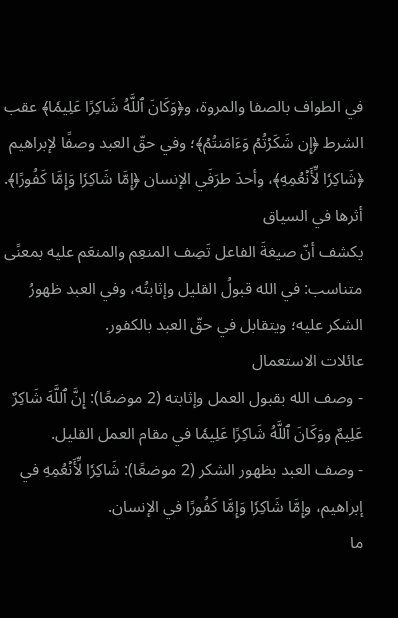في الطواف بالصفا والمروة، و﴿وَكَانَ ٱللَّهُ شَاكِرًا عَلِيمٗا﴾ عقب الشرط ﴿إِن شَكَرۡتُمۡ وَءَامَنتُمۡ﴾؛ وفي حقّ العبد وصفًا لإبراهيم ﴿شَاكِرٗا لِّأَنۡعُمِهِ﴾، وأحدَ طرَفَي الإنسان ﴿إِمَّا شَاكِرٗا وَإِمَّا كَفُورًا﴾.
أثرها في السياق
يكشف أنّ صيغةَ الفاعل تَصِف المنعِم والمنعَم عليه بمعنًى متناسب: في الله قبولُ القليل وإثابتُه، وفي العبد ظهورُ الشكر عليه؛ ويتقابل في حقّ العبد بالكفور.
عائلات الاستعمال
- وصف الله بقبول العمل وإثابته (2 موضعًا): إِنَّ ٱللَّهَ شَاكِرٌ عَلِيمٌ ووَكَانَ ٱللَّهُ شَاكِرًا عَلِيمٗا في مقام العمل القليل.
- وصف العبد بظهور الشكر (2 موضعًا): شَاكِرٗا لِّأَنۡعُمِهِ في إبراهيم، وإِمَّا شَاكِرٗا وَإِمَّا كَفُورًا في الإنسان.
ما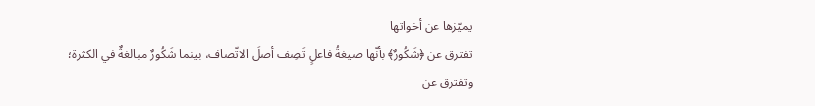يميّزها عن أخواتها
تفترق عن ﴿شَكُورٌ﴾ بأنّها صيغةُ فاعلٍ تَصِف أصلَ الاتّصاف، بينما شَكُورٌ مبالغةٌ في الكثرة؛ وتفترق عن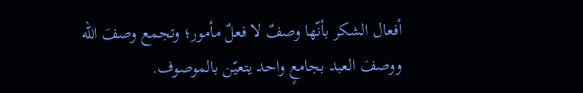أفعال الشكر بأنّها وصفٌ لا فعلٌ مأمور؛ وتجمع وصفَ الله ووصفَ العبد بجامعٍ واحد يتعيّن بالموصوف.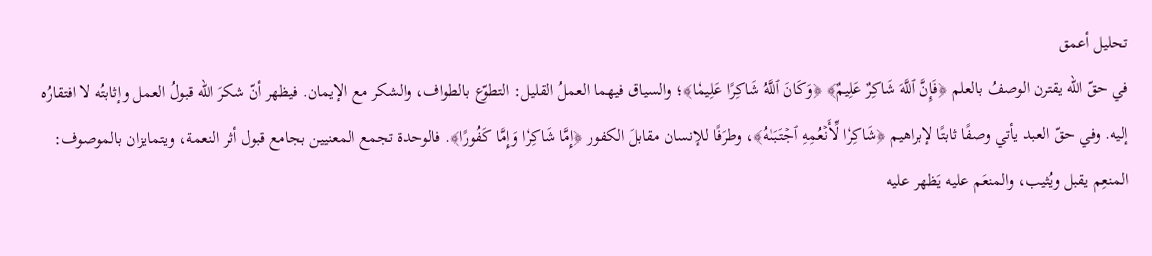تحليل أعمق
في حقّ الله يقترن الوصفُ بالعلم ﴿فَإِنَّ ٱللَّهَ شَاكِرٌ عَلِيمٌ﴾ ﴿وَكَانَ ٱللَّهُ شَاكِرًا عَلِيمٗا﴾؛ والسياق فيهما العملُ القليل: التطوّع بالطواف، والشكر مع الإيمان. فيظهر أنّ شكرَ الله قبولُ العمل وإثابتُه لا افتقارُه إليه. وفي حقّ العبد يأتي وصفًا ثابتًا لإبراهيم ﴿شَاكِرٗا لِّأَنۡعُمِهِ ٱجۡتَبَىٰهُ﴾، وطرَفًا للإنسان مقابلَ الكفور ﴿إِمَّا شَاكِرٗا وَإِمَّا كَفُورًا﴾. فالوحدة تجمع المعنيين بجامع قبول أثر النعمة، ويتمايزان بالموصوف: المنعِم يقبل ويُثيب، والمنعَم عليه يَظهر عليه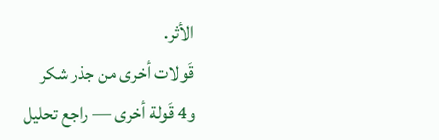الأثر.
قَولات أخرى من جذر شكر
و4 قَولة أخرى — راجع تحليل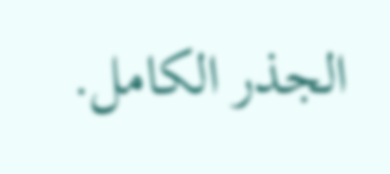الجذر الكامل.